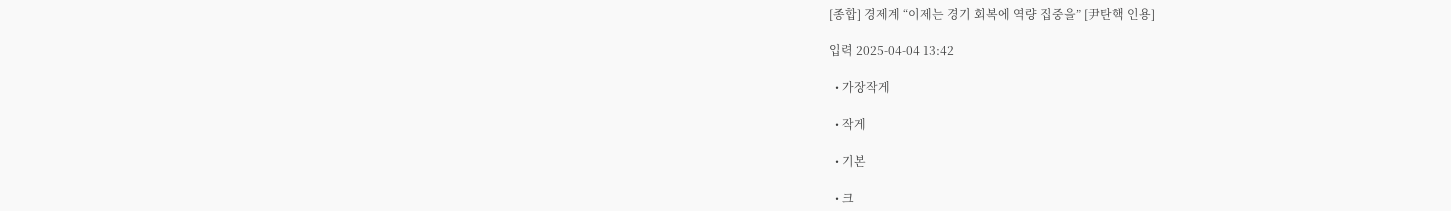[종합] 경제계 “이제는 경기 회복에 역량 집중을” [尹탄핵 인용]

입력 2025-04-04 13:42

  • 가장작게

  • 작게

  • 기본

  • 크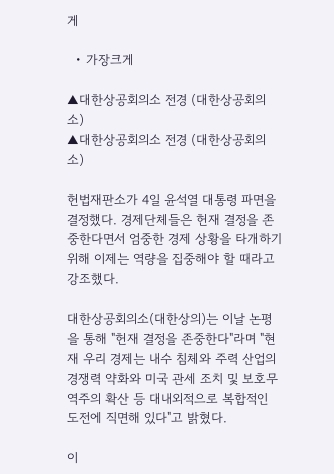게

  • 가장크게

▲대한상공회의소 전경 (대한상공회의소)
▲대한상공회의소 전경 (대한상공회의소)

헌법재판소가 4일 윤석열 대통령 파면을 결정했다. 경제단체들은 헌재 결정을 존중한다면서 엄중한 경제 상황을 타개하기 위해 이제는 역량을 집중해야 할 때라고 강조했다.

대한상공회의소(대한상의)는 이날 논평을 통해 "헌재 결정을 존중한다"라며 "현재 우리 경제는 내수 침체와 주력 산업의 경쟁력 약화와 미국 관세 조치 및 보호무역주의 확산 등 대내외적으로 복합적인 도전에 직면해 있다"고 밝혔다.

이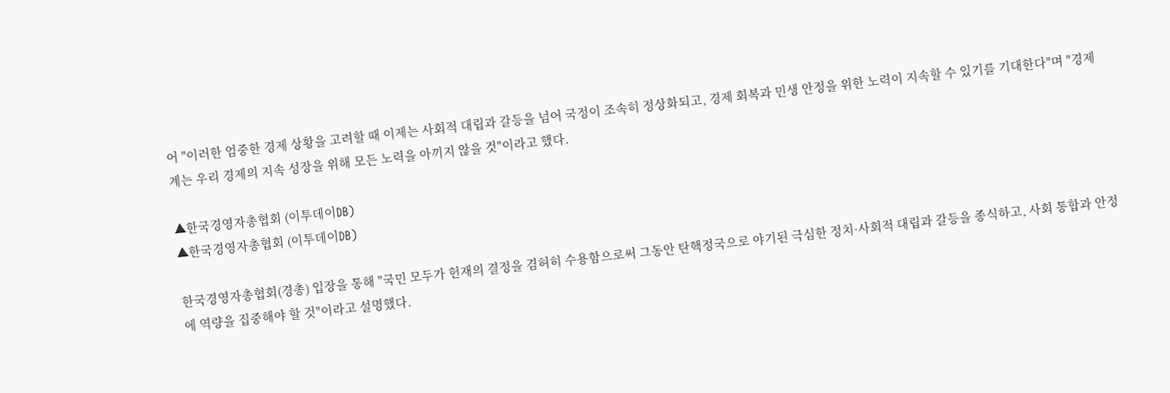어 "이러한 엄중한 경제 상황을 고려할 때 이제는 사회적 대립과 갈등을 넘어 국정이 조속히 정상화되고, 경제 회복과 민생 안정을 위한 노력이 지속할 수 있기를 기대한다"며 "경제계는 우리 경제의 지속 성장을 위해 모든 노력을 아끼지 않을 것"이라고 했다.

▲한국경영자총협회 (이투데이DB)
▲한국경영자총협회 (이투데이DB)

한국경영자총협회(경총) 입장을 통해 "국민 모두가 헌재의 결정을 겸허히 수용함으로써 그동안 탄핵정국으로 야기된 극심한 정치·사회적 대립과 갈등을 종식하고, 사회 통합과 안정에 역량을 집중해야 할 것"이라고 설명했다.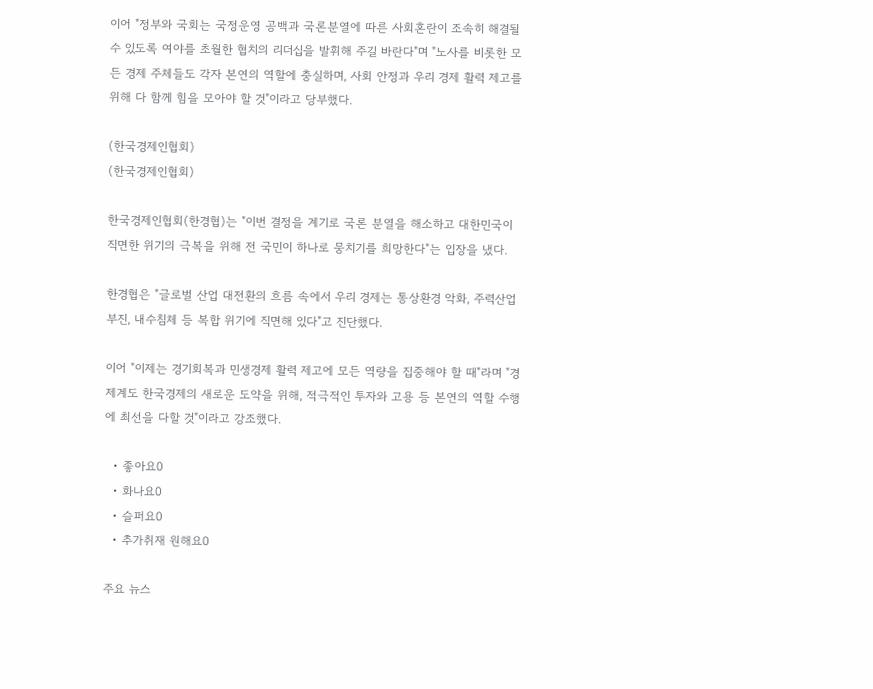이어 "정부와 국회는 국정운영 공백과 국론분열에 따른 사회혼란이 조속히 해결될 수 있도록 여야를 초월한 협치의 리더십을 발휘해 주길 바란다"며 "노사를 비롯한 모든 경제 주체들도 각자 본연의 역할에 충실하며, 사회 안정과 우리 경제 활력 제고를 위해 다 함께 힘을 모아야 할 것"이라고 당부했다.

(한국경제인협회)
(한국경제인협회)

한국경제인협회(한경협)는 "이번 결정을 계기로 국론 분열을 해소하고 대한민국이 직면한 위기의 극복을 위해 전 국민이 하나로 뭉치기를 희망한다"는 입장을 냈다.

한경협은 "글로벌 산업 대전환의 흐름 속에서 우리 경제는 통상환경 악화, 주력산업 부진, 내수침체 등 복합 위기에 직면해 있다"고 진단했다.

이어 "이제는 경기회복과 민생경제 활력 제고에 모든 역량을 집중해야 할 때"라며 "경제계도 한국경제의 새로운 도약을 위해, 적극적인 투자와 고용 등 본연의 역할 수행에 최선을 다할 것"이라고 강조했다.

  • 좋아요0
  • 화나요0
  • 슬퍼요0
  • 추가취재 원해요0

주요 뉴스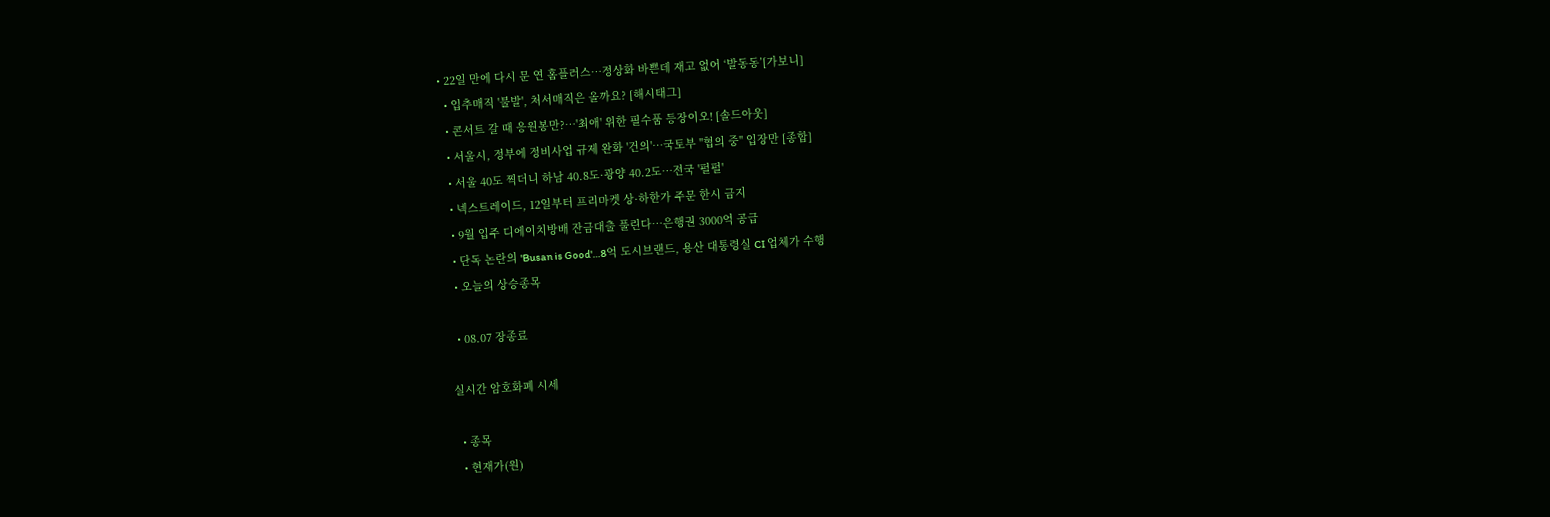• 22일 만에 다시 문 연 홈플러스…정상화 바쁜데 재고 없어 ‘발동동’[가보니]
  • 입추매직 '불발', 처서매직은 올까요? [해시태그]
  • 콘서트 갈 때 응원봉만?⋯'최애' 위한 필수품 등장이오! [솔드아웃]
  • 서울시, 정부에 정비사업 규제 완화 '건의'⋯국토부 "협의 중" 입장만 [종합]
  • 서울 40도 찍더니 하남 40.8도·광양 40.2도…전국 '펄펄'
  • 넥스트레이드, 12일부터 프리마켓 상·하한가 주문 한시 금지
  • 9월 입주 디에이치방배 잔금대출 풀린다…은행권 3000억 공급
  • 단독 논란의 'Busan is Good'…8억 도시브랜드, 용산 대통령실 CI 업체가 수행
  • 오늘의 상승종목

  • 08.07 장종료

실시간 암호화폐 시세

  • 종목
  • 현재가(원)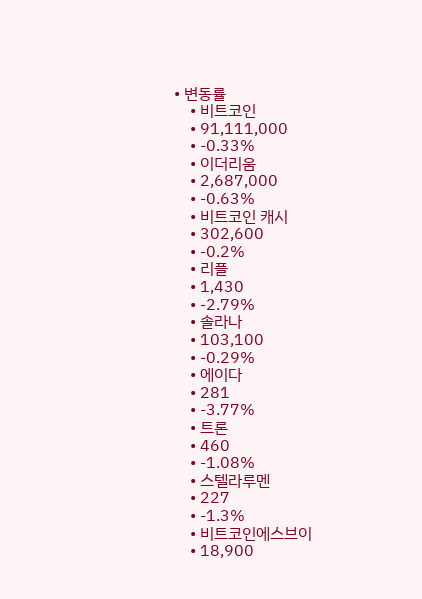• 변동률
    • 비트코인
    • 91,111,000
    • -0.33%
    • 이더리움
    • 2,687,000
    • -0.63%
    • 비트코인 캐시
    • 302,600
    • -0.2%
    • 리플
    • 1,430
    • -2.79%
    • 솔라나
    • 103,100
    • -0.29%
    • 에이다
    • 281
    • -3.77%
    • 트론
    • 460
    • -1.08%
    • 스텔라루멘
    • 227
    • -1.3%
    • 비트코인에스브이
    • 18,900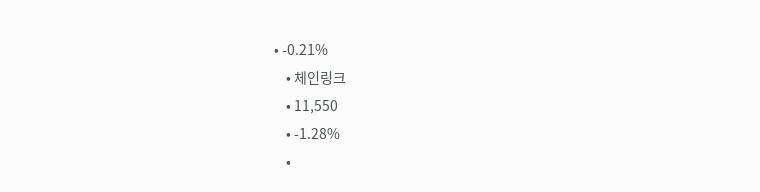• -0.21%
    • 체인링크
    • 11,550
    • -1.28%
    •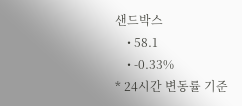샌드박스
    • 58.1
    • -0.33%
* 24시간 변동률 기준